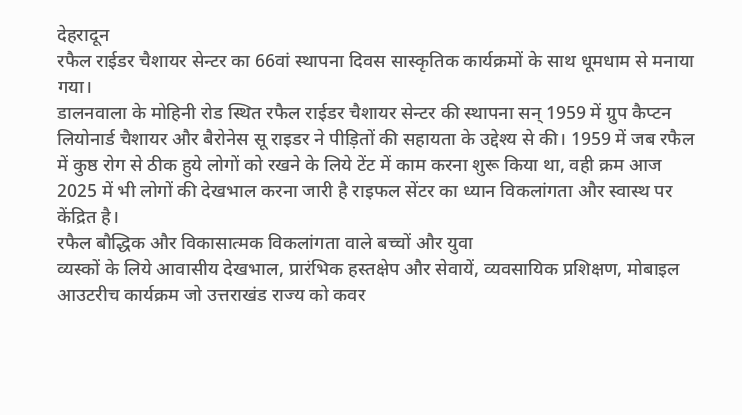देहरादून
रफैल राईडर चैशायर सेन्टर का 66वां स्थापना दिवस सास्कृतिक कार्यक्रमों के साथ धूमधाम से मनाया गया।
डालनवाला के मोहिनी रोड स्थित रफैल राईडर चैशायर सेन्टर की स्थापना सन् 1959 में ग्रुप कैप्टन लियोनार्ड चैशायर और बैरोनेस सू राइडर ने पीड़ितों की सहायता के उद्देश्य से की। 1959 में जब रफैल में कुष्ठ रोग से ठीक हुये लोगों को रखने के लिये टेंट में काम करना शुरू किया था, वही क्रम आज 2025 में भी लोगों की देखभाल करना जारी है राइफल सेंटर का ध्यान विकलांगता और स्वास्थ पर केंद्रित है।
रफैल बौद्धिक और विकासात्मक विकलांगता वाले बच्चों और युवा
व्यस्कों के लिये आवासीय देखभाल, प्रारंभिक हस्तक्षेप और सेवायें, व्यवसायिक प्रशिक्षण, मोबाइल आउटरीच कार्यक्रम जो उत्तराखंड राज्य को कवर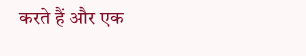करते हैं और एक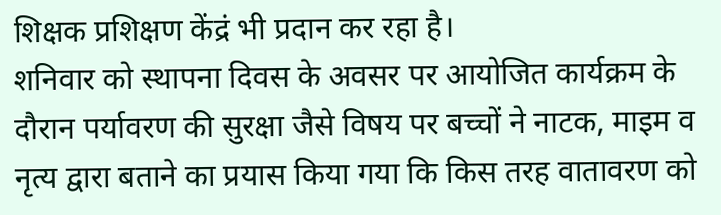शिक्षक प्रशिक्षण केंद्रं भी प्रदान कर रहा है।
शनिवार को स्थापना दिवस के अवसर पर आयोजित कार्यक्रम के दौरान पर्यावरण की सुरक्षा जैसे विषय पर बच्चों ने नाटक, माइम व नृत्य द्वारा बताने का प्रयास किया गया कि किस तरह वातावरण को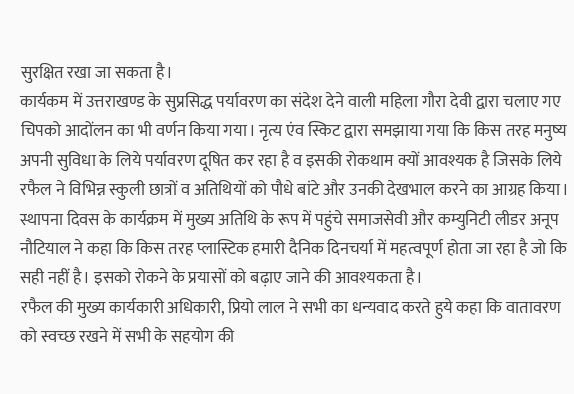सुरक्षित रखा जा सकता है।
कार्यकम में उत्तराखण्ड के सुप्रसिद्ध पर्यावरण का संदेश देने वाली महिला गौरा देवी द्वारा चलाए गए चिपको आदोंलन का भी वर्णन किया गया। नृत्य एंव स्किट द्वारा समझाया गया कि किस तरह मनुष्य अपनी सुविधा के लिये पर्यावरण दूषित कर रहा है व इसकी रोकथाम क्यों आवश्यक है जिसके लिये रफैल ने विभिन्न स्कुली छात्रों व अतिथियों को पौधे बांटे और उनकी देखभाल करने का आग्रह किया।
स्थापना दिवस के कार्यक्रम में मुख्य अतिथि के रूप में पहुंचे समाजसेवी और कम्युनिटी लीडर अनूप नौटियाल ने कहा कि किस तरह प्लास्टिक हमारी दैनिक दिनचर्या में महत्वपूर्ण होता जा रहा है जो कि सही नहीं है। इसको रोकने के प्रयासों को बढ़ाए जाने की आवश्यकता है।
रफैल की मुख्य कार्यकारी अधिकारी, प्रियो लाल ने सभी का धन्यवाद करते हुये कहा कि वातावरण को स्वच्छ रखने में सभी के सहयोग की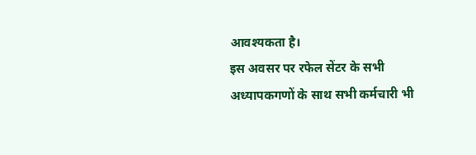आवश्यकता है।
इस अवसर पर रफेल सेंटर के सभी अध्यापकगणों के साथ सभी कर्मचारी भी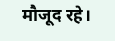मौजूद रहे।